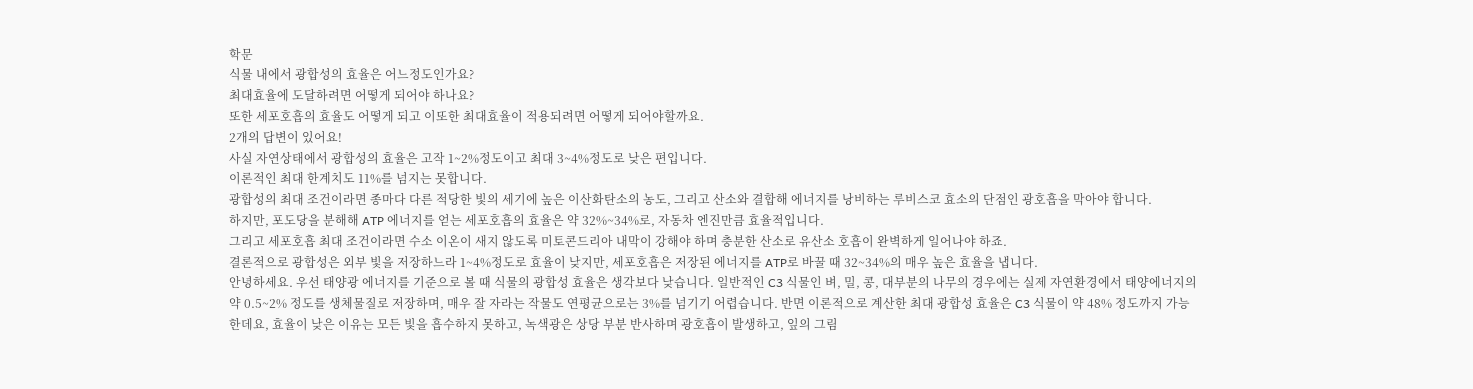학문
식물 내에서 광합성의 효율은 어느정도인가요?
최대효율에 도달하려면 어떻게 되어야 하나요?
또한 세포호흡의 효율도 어떻게 되고 이또한 최대효율이 적용되려면 어떻게 되어야할까요.
2개의 답변이 있어요!
사실 자연상태에서 광합성의 효율은 고작 1~2%정도이고 최대 3~4%정도로 낮은 편입니다.
이론적인 최대 한계치도 11%를 넘지는 못합니다.
광합성의 최대 조건이라면 종마다 다른 적당한 빛의 세기에 높은 이산화탄소의 농도, 그리고 산소와 결합해 에너지를 낭비하는 루비스코 효소의 단점인 광호흡을 막아야 합니다.
하지만, 포도당을 분해해 ATP 에너지를 얻는 세포호흡의 효율은 약 32%~34%로, 자동차 엔진만큼 효율적입니다.
그리고 세포호흡 최대 조건이라면 수소 이온이 새지 않도록 미토콘드리아 내막이 강해야 하며 충분한 산소로 유산소 호흡이 완벽하게 일어나야 하죠.
결론적으로 광합성은 외부 빛을 저장하느라 1~4%정도로 효율이 낮지만, 세포호흡은 저장된 에너지를 ATP로 바꿀 때 32~34%의 매우 높은 효율을 냅니다.
안녕하세요. 우선 태양광 에너지를 기준으로 볼 때 식물의 광합성 효율은 생각보다 낮습니다. 일반적인 C3 식물인 벼, 밀, 콩, 대부분의 나무의 경우에는 실제 자연환경에서 태양에너지의 약 0.5~2% 정도를 생체물질로 저장하며, 매우 잘 자라는 작물도 연평균으로는 3%를 넘기기 어렵습니다. 반면 이론적으로 계산한 최대 광합성 효율은 C3 식물이 약 48% 정도까지 가능한데요, 효율이 낮은 이유는 모든 빛을 흡수하지 못하고, 녹색광은 상당 부분 반사하며 광호흡이 발생하고, 잎의 그림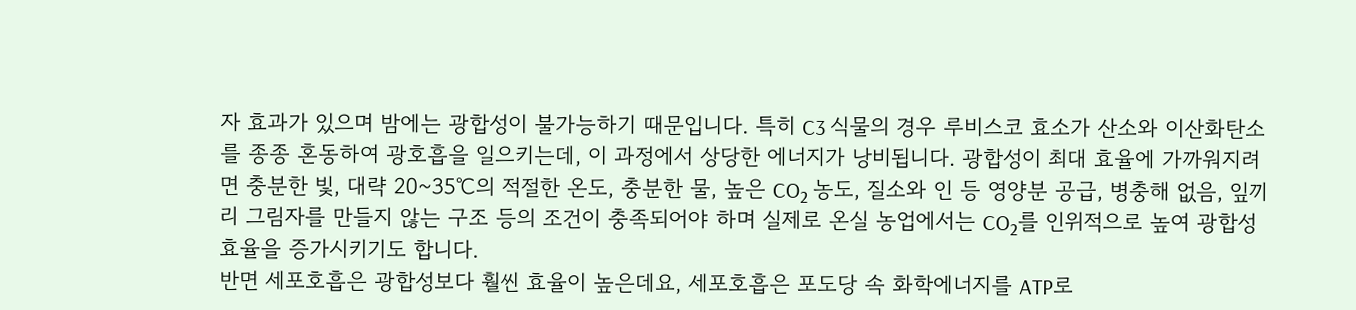자 효과가 있으며 밤에는 광합성이 불가능하기 때문입니다. 특히 C3 식물의 경우 루비스코 효소가 산소와 이산화탄소를 종종 혼동하여 광호흡을 일으키는데, 이 과정에서 상당한 에너지가 낭비됩니다. 광합성이 최대 효율에 가까워지려면 충분한 빛, 대략 20~35℃의 적절한 온도, 충분한 물, 높은 CO₂ 농도, 질소와 인 등 영양분 공급, 병충해 없음, 잎끼리 그림자를 만들지 않는 구조 등의 조건이 충족되어야 하며 실제로 온실 농업에서는 CO₂를 인위적으로 높여 광합성 효율을 증가시키기도 합니다.
반면 세포호흡은 광합성보다 훨씬 효율이 높은데요, 세포호흡은 포도당 속 화학에너지를 ATP로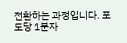전환하는 과정입니다. 포도당 1분자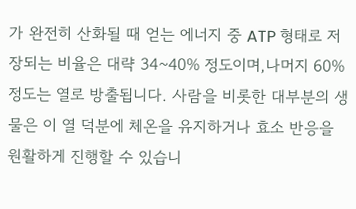가 완전히 산화될 때 얻는 에너지 중 ATP 형태로 저장되는 비율은 대략 34~40% 정도이며,나머지 60% 정도는 열로 방출됩니다. 사람을 비롯한 대부분의 생물은 이 열 덕분에 체온을 유지하거나 효소 반응을 원활하게 진행할 수 있습니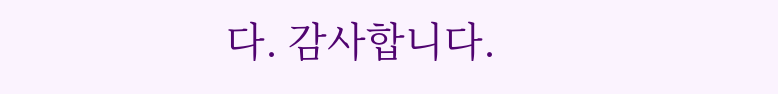다. 감사합니다.